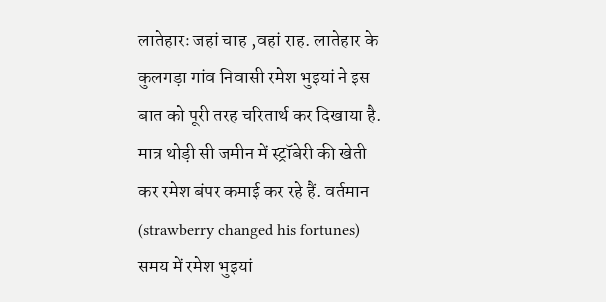लातेहारः जहां चाह ,वहां राह. लातेहार के कुलगड़ा गांव निवासी रमेश भुइयां ने इस बात को पूरी तरह चरितार्थ कर दिखाया है. मात्र थोड़ी सी जमीन में स्ट्रॉबेरी की खेती कर रमेश बंपर कमाई कर रहे हैं. वर्तमान (strawberry changed his fortunes) समय में रमेश भुइयां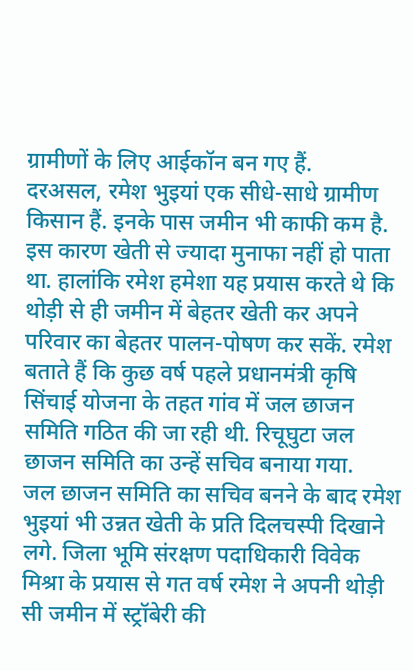ग्रामीणों के लिए आईकॉन बन गए हैं.
दरअसल, रमेश भुइयां एक सीधे-साधे ग्रामीण किसान हैं. इनके पास जमीन भी काफी कम है. इस कारण खेती से ज्यादा मुनाफा नहीं हो पाता था. हालांकि रमेश हमेशा यह प्रयास करते थे कि थोड़ी से ही जमीन में बेहतर खेती कर अपने परिवार का बेहतर पालन-पोषण कर सकें. रमेश बताते हैं कि कुछ वर्ष पहले प्रधानमंत्री कृषि सिंचाई योजना के तहत गांव में जल छाजन समिति गठित की जा रही थी. रिचूघुटा जल छाजन समिति का उन्हें सचिव बनाया गया.
जल छाजन समिति का सचिव बनने के बाद रमेश भुइयां भी उन्नत खेती के प्रति दिलचस्पी दिखाने लगे. जिला भूमि संरक्षण पदाधिकारी विवेक मिश्रा के प्रयास से गत वर्ष रमेश ने अपनी थोड़ी सी जमीन में स्ट्रॉबेरी की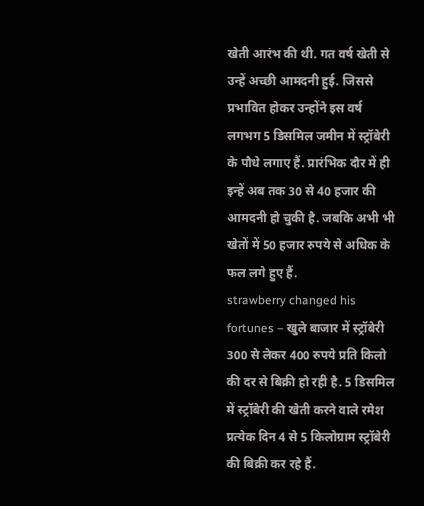खेती आरंभ की थी. गत वर्ष खेती से उन्हें अच्छी आमदनी हुई. जिससे प्रभावित होकर उन्होंने इस वर्ष लगभग 5 डिसमिल जमीन में स्ट्रॉबेरी के पौधे लगाए हैं. प्रारंभिक दौर में ही इन्हें अब तक 30 से 40 हजार की आमदनी हो चुकी है. जबकि अभी भी खेतों में 50 हजार रुपये से अधिक के फल लगे हुए हैं.
strawberry changed his fortunes – खुले बाजार में स्ट्रॉबेरी 300 से लेकर 400 रुपये प्रति किलो की दर से बिक्री हो रही है. 5 डिसमिल में स्ट्रॉबेरी की खेती करने वाले रमेश प्रत्येक दिन 4 से 5 किलोग्राम स्ट्रॉबेरी की बिक्री कर रहे हैं.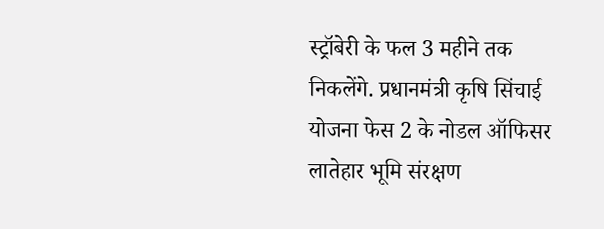स्ट्रॉबेरी के फल 3 महीने तक निकलेंगे. प्रधानमंत्री कृषि सिंचाई योजना फेस 2 के नोडल ऑफिसर लातेहार भूमि संरक्षण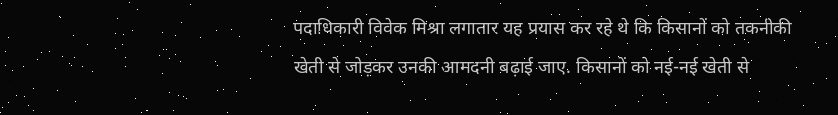पदाधिकारी विवेक मिश्रा लगातार यह प्रयास कर रहे थे कि किसानों को तकनीकी खेती से जोड़कर उनकी आमदनी बढ़ाई जाए. किसानों को नई-नई खेती से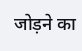जोड़ने का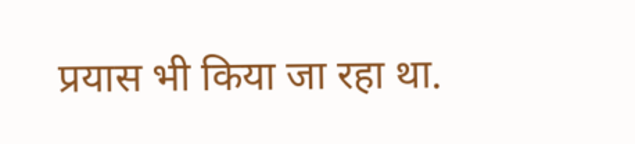प्रयास भी किया जा रहा था.